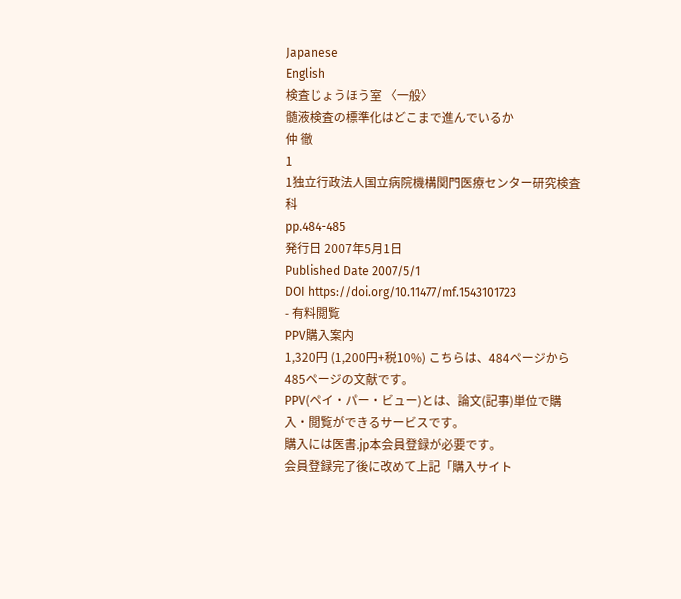Japanese
English
検査じょうほう室 〈一般〉
髄液検査の標準化はどこまで進んでいるか
仲 徹
1
1独立行政法人国立病院機構関門医療センター研究検査科
pp.484-485
発行日 2007年5月1日
Published Date 2007/5/1
DOI https://doi.org/10.11477/mf.1543101723
- 有料閲覧
PPV購入案内
1,320円 (1,200円+税10%) こちらは、484ページから485ページの文献です。
PPV(ペイ・パー・ビュー)とは、論文(記事)単位で購入・閲覧ができるサービスです。
購入には医書.jp本会員登録が必要です。
会員登録完了後に改めて上記「購入サイト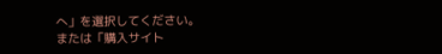へ」を選択してください。
または「購入サイト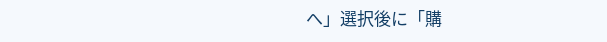へ」選択後に「購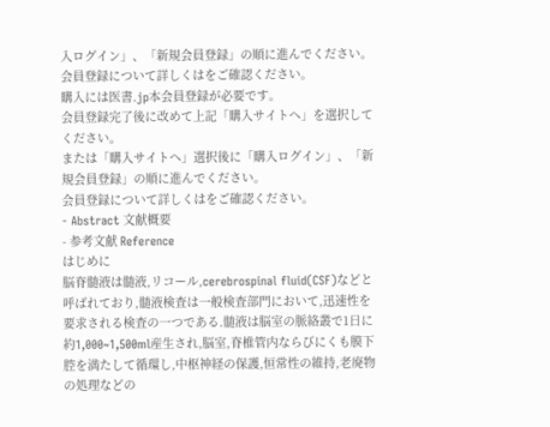入ログイン」、「新規会員登録」の順に進んでください。
会員登録について詳しくはをご確認ください。
購入には医書.jp本会員登録が必要です。
会員登録完了後に改めて上記「購入サイトへ」を選択してください。
または「購入サイトへ」選択後に「購入ログイン」、「新規会員登録」の順に進んでください。
会員登録について詳しくはをご確認ください。
- Abstract 文献概要
- 参考文献 Reference
はじめに
脳脊髄液は髄液,リコール,cerebrospinal fluid(CSF)などと呼ばれており,髄液検査は一般検査部門において,迅速性を要求される検査の一つである.髄液は脳室の脈絡叢で1日に約1,000~1,500ml産生され,脳室,脊椎管内ならびにくも膜下腔を満たして循環し,中枢神経の保護,恒常性の維持,老廃物の処理などの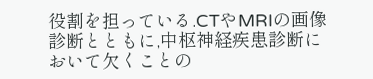役割を担っている.CTやMRIの画像診断とともに,中枢神経疾患診断において欠くことの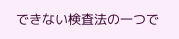できない検査法の一つで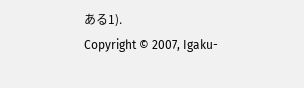ある1).
Copyright © 2007, Igaku-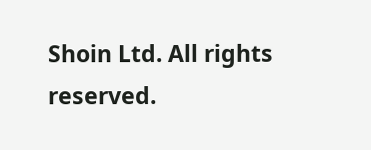Shoin Ltd. All rights reserved.